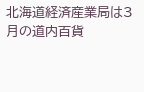北海道経済産業局は3月の道内百貨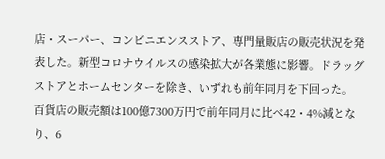店・スーパー、コンビニエンスストア、専門量販店の販売状況を発表した。新型コロナウイルスの感染拡大が各業態に影響。ドラッグストアとホームセンターを除き、いずれも前年同月を下回った。
百貨店の販売額は100億7300万円で前年同月に比べ42・4%減となり、6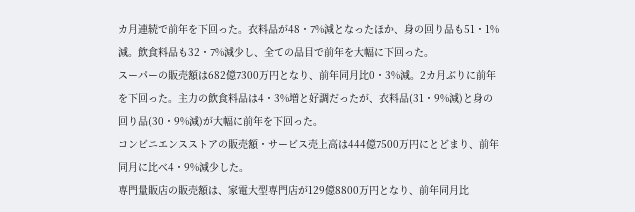カ月連続で前年を下回った。衣料品が48・7%減となったほか、身の回り品も51・1%減。飲食料品も32・7%減少し、全ての品目で前年を大幅に下回った。
スーパーの販売額は682億7300万円となり、前年同月比0・3%減。2カ月ぶりに前年を下回った。主力の飲食料品は4・3%増と好調だったが、衣料品(31・9%減)と身の回り品(30・9%減)が大幅に前年を下回った。
コンビニエンスストアの販売額・サービス売上高は444億7500万円にとどまり、前年同月に比べ4・9%減少した。
専門量販店の販売額は、家電大型専門店が129億8800万円となり、前年同月比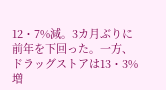12・7%減。3カ月ぶりに前年を下回った。一方、ドラッグストアは13・3%増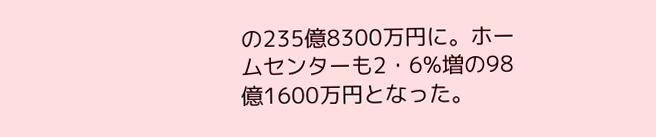の235億8300万円に。ホームセンターも2・6%増の98億1600万円となった。